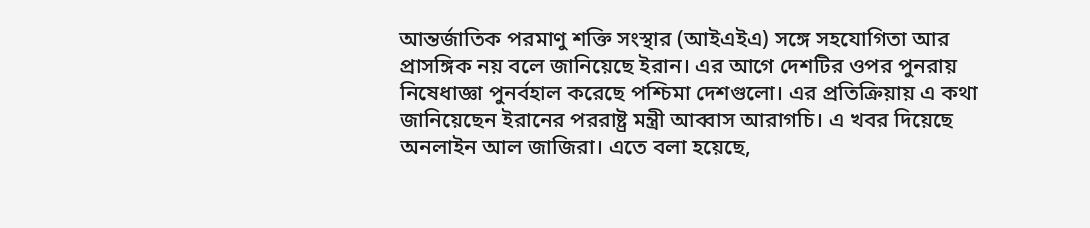আন্তর্জাতিক পরমাণু শক্তি সংস্থার (আইএইএ) সঙ্গে সহযোগিতা আর প্রাসঙ্গিক নয় বলে জানিয়েছে ইরান। এর আগে দেশটির ওপর পুনরায় নিষেধাজ্ঞা পুনর্বহাল করেছে পশ্চিমা দেশগুলো। এর প্রতিক্রিয়ায় এ কথা জানিয়েছেন ইরানের পররাষ্ট্র মন্ত্রী আব্বাস আরাগচি। এ খবর দিয়েছে অনলাইন আল জাজিরা। এতে বলা হয়েছে,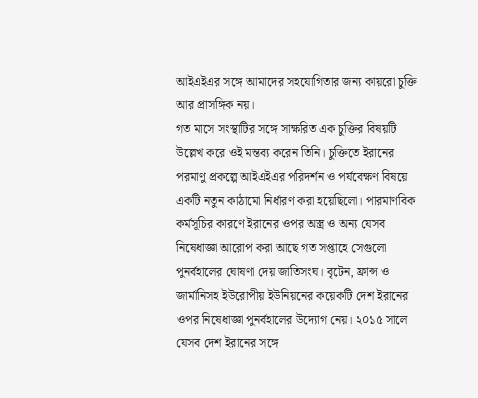আইএইএর সঙ্গে আমাদের সহযোগিতার জন্য কায়রো চুক্তি আর প্রাসঙ্গিক নয়।
গত মাসে সংস্থাটির সঙ্গে সাক্ষরিত এক চুক্তির বিষয়টি উল্লেখ করে ওই মন্তব্য করেন তিনি। চুক্তিতে ইরানের পরমাণু প্রকল্পে আইএইএর পরিদর্শন ও পর্যবেক্ষণ বিষয়ে একটি নতুন কাঠামো নির্ধারণ করা হয়েছিলো। পারমাণবিক কর্মসূচির কারণে ইরানের ওপর অস্ত্র ও অন্য যেসব নিষেধাজ্ঞা আরোপ করা আছে গত সপ্তাহে সেগুলো পুনর্বহালের ঘোষণা দেয় জাতিসংঘ। বৃটেন, ফ্রান্স ও জার্মানিসহ ইউরোপীয় ইউনিয়নের কয়েকটি দেশ ইরানের ওপর নিষেধাজ্ঞা পুনর্বহালের উদ্যোগ নেয়। ২০১৫ সালে যেসব দেশ ইরানের সঙ্গে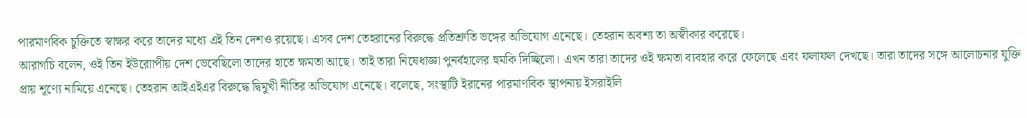পারমাণবিক চুক্তিতে স্বাক্ষর করে তাদের মধ্যে এই তিন দেশও রয়েছে। এসব দেশ তেহরানের বিরুদ্ধে প্রতিশ্রুতি ভঙ্গের অভিযোগ এনেছে। তেহরান অবশ্য তা অস্বীকার করেছে।
আরাগচি বলেন, ওই তিন ইউরোাপীয় দেশ ভেবেছিলো তাদের হাতে ক্ষমতা আছে। তাই তারা নিষেধাজ্ঞা পুনর্বহালের হুমকি দিচ্ছিলো। এখন তারা তাদের ওই ক্ষমতা ব্যবহার করে ফেলেছে এবং ফলাফল দেখছে। তারা তাদের সঙ্গে আলোচনার যুক্তি প্রায় শূণ্যে নামিয়ে এনেছে। তেহরান আইএইএর বিরুদ্ধে দ্বিমুখী নীতির অভিযোগ এনেছে। বলেছে, সংস্থাটি ইরানের পারমাণবিক স্থাপনায় ইসরাইলি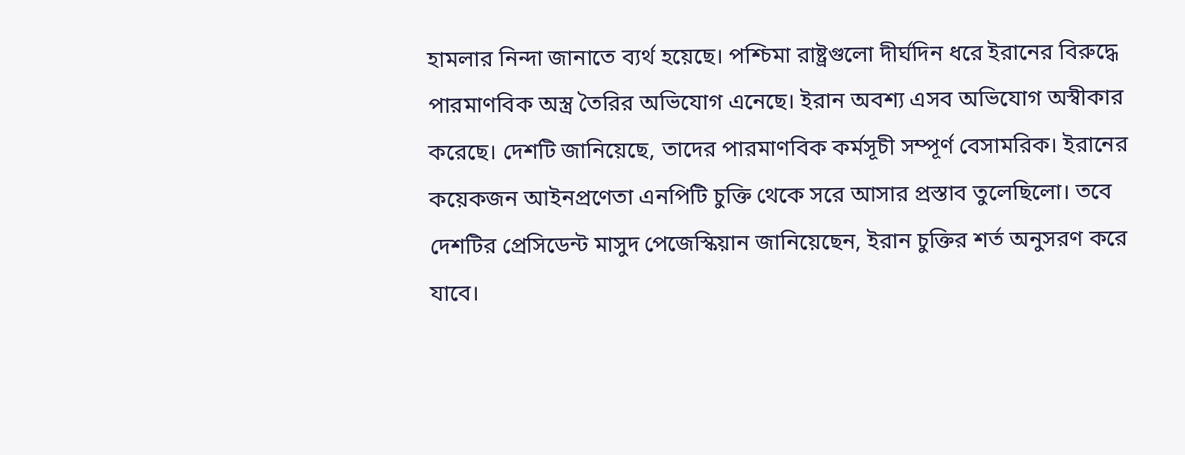হামলার নিন্দা জানাতে ব্যর্থ হয়েছে। পশ্চিমা রাষ্ট্রগুলো দীর্ঘদিন ধরে ইরানের বিরুদ্ধে পারমাণবিক অস্ত্র তৈরির অভিযোগ এনেছে। ইরান অবশ্য এসব অভিযোগ অস্বীকার করেছে। দেশটি জানিয়েছে, তাদের পারমাণবিক কর্মসূচী সম্পূর্ণ বেসামরিক। ইরানের কয়েকজন আইনপ্রণেতা এনপিটি চুক্তি থেকে সরে আসার প্রস্তাব তুলেছিলো। তবে দেশটির প্রেসিডেন্ট মাসুদ পেজেস্কিয়ান জানিয়েছেন, ইরান চুক্তির শর্ত অনুসরণ করে যাবে।